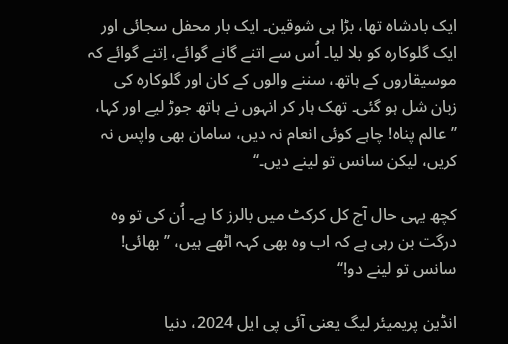ایک بادشاہ تھا، بڑا ہی شوقین۔ ایک بار محفل سجائی اور ایک گلوکارہ کو بلا لیا۔ اُس سے اتنے گانے گوائے، اِتنے گوائے کہ موسیقاروں کے ہاتھ، سننے والوں کے کان اور گلوکارہ کی زبان شل ہو گئی۔ تھک ہار کر انہوں نے ہاتھ جوڑ لیے اور کہا، ’’عالم پناہ! چاہے کوئی انعام نہ دیں، سامان بھی واپس نہ کریں، لیکن سانس تو لینے دیں۔‘‘

کچھ یہی حال آج کل کرکٹ میں بالرز کا ہے۔ اُن کی تو وہ درگت بن رہی ہے کہ اب وہ بھی کہہ اٹھے ہیں، ’’بھائی! سانس تو لینے دو!‘‘

انڈین پریمیئر لیگ یعنی آئی پی ایل 2024، دنیا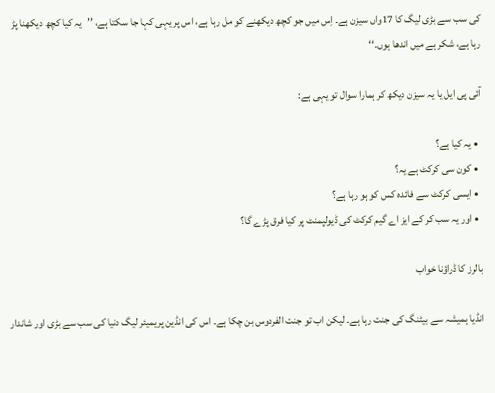کی سب سے بڑی لیگ کا 17واں سیزن ہے۔ اِس میں جو کچھ دیکھنے کو مل رہا ہے، اس پر یہی کہا جا سکتا ہے، ’’یہ کیا کچھ دیکھنا پڑ رہا ہے، شکر ہے میں اندھا ہوں۔‘‘

آئی پی ایل یا یہ سیزن دیکھ کر ہمارا سوال تو یہی ہے:

  • یہ کیا ہے؟
  • کون سی کرکٹ ہے یہ؟
  • ایسی کرکٹ سے فائدہ کس کو ہو رہا ہے؟
  • اور یہ سب کر کے ایز اے گیم کرکٹ کی ڈیولپمنٹ پر کیا فرق پڑے گا؟

بالرز کا ڈراؤنا خواب

انڈیا ہمیشہ سے بیٹنگ کی جنت رہا ہے۔ لیکن اب تو جنت الفردوس بن چکا ہے۔ اس کی انڈین پریمیئر لیگ دنیا کی سب سے بڑی اور شاندار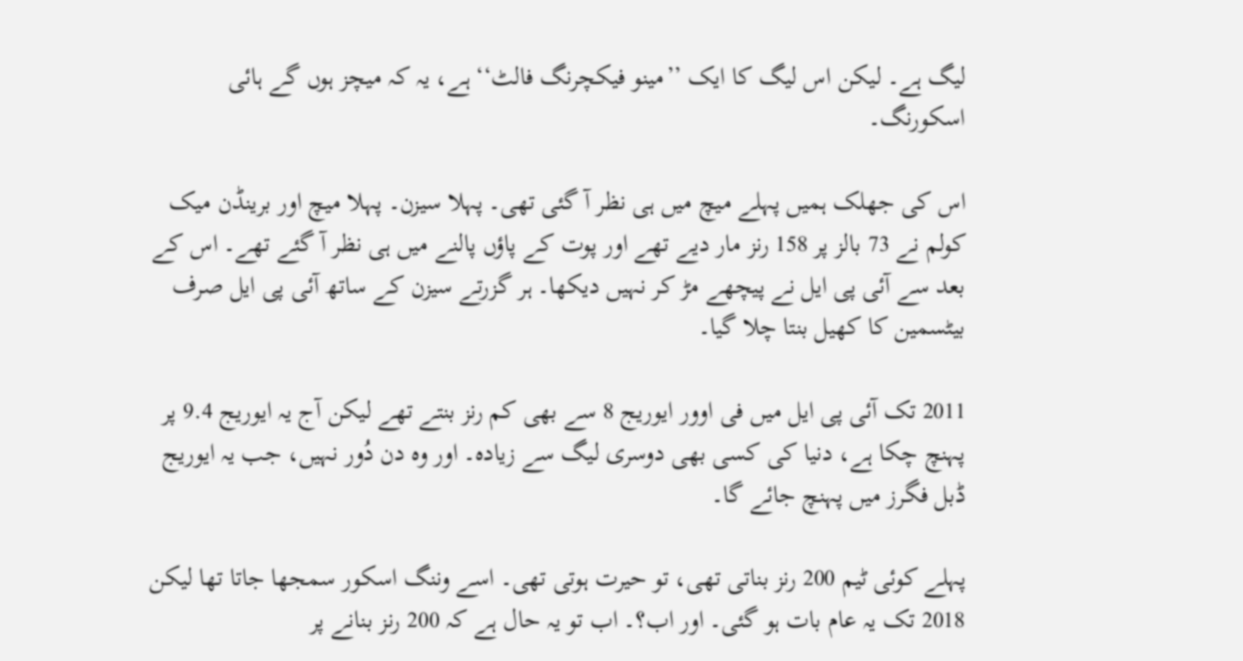لیگ ہے۔ لیکن اس لیگ کا ایک ’’مینو فیکچرنگ فالٹ‘‘ ہے، یہ کہ میچز ہوں گے ہائی اسکورنگ۔

اس کی جھلک ہمیں پہلے میچ میں ہی نظر آ گئی تھی۔ پہلا سیزن۔ پہلا میچ اور برینڈن میک کولم نے 73 بالز پر 158 رنز مار دیے تھے اور پوت کے پاؤں پالنے میں ہی نظر آ گئے تھے۔ اس کے بعد سے آئی پی ایل نے پیچھے مڑ کر نہیں دیکھا۔ ہر گزرتے سیزن کے ساتھ آئی پی ایل صرف بیٹسمین کا کھیل بنتا چلا گیا۔

2011 تک آئی پی ایل میں فی اوور ایوریج 8 سے بھی کم رنز بنتے تھے لیکن آج یہ ایوریج 9.4 پر پہنچ چکا ہے، دنیا کی کسی بھی دوسری لیگ سے زیادہ۔ اور وہ دن دُور نہیں، جب یہ ایوریج ڈبل فگرز میں پہنچ جائے گا۔

پہلے کوئی ٹیم 200 رنز بناتی تھی، تو حیرت ہوتی تھی۔ اسے وننگ اسکور سمجھا جاتا تھا لیکن 2018 تک یہ عام بات ہو گئی۔ اور اب؟۔ اب تو یہ حال ہے کہ 200 رنز بنانے پر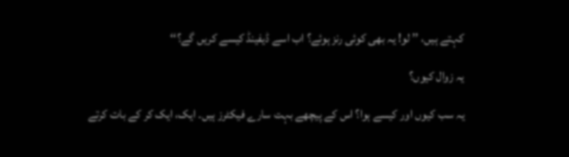کہتے ہیں، ’’ لو! یہ بھی کوئی رنز ہوئے؟ اب اسے ڈیفینڈ کیسے کریں گے؟‘‘

یہ زوال کیوں؟

یہ سب کیوں اور کیسے ہوا؟ اس کے پیچھے بہت سارے فیکٹرز ہیں۔ ایک، ایک کر کے بات کرتے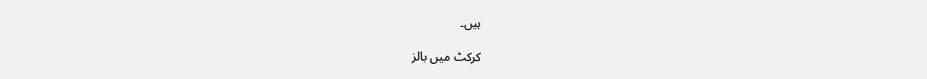ہیں۔

کرکٹ میں بالز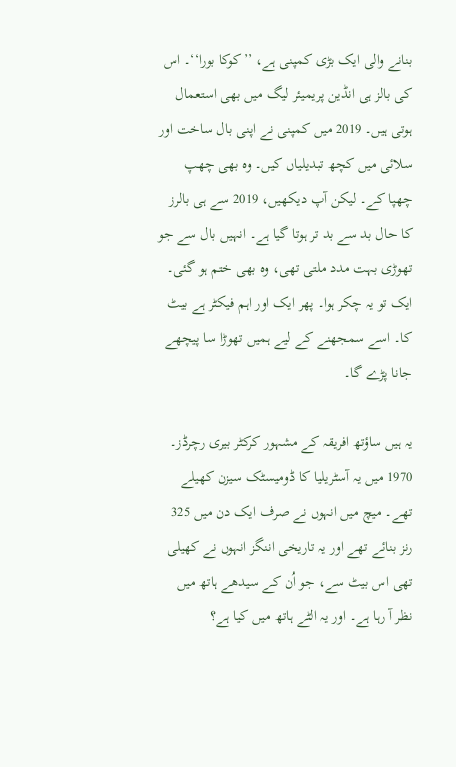بنانے والی ایک بڑی کمپنی ہے، ’’کوکا بورا‘‘۔ اس کی بالز ہی انڈین پریمیئر لیگ میں بھی استعمال ہوتی ہیں۔ 2019 میں کمپنی نے اپنی بال ساخت اور سلائی میں کچھ تبدیلیاں کیں۔ وہ بھی چھپ چھپا کے۔ لیکن آپ دیکھیں، 2019 سے ہی بالرز کا حال بد سے بد تر ہوتا گیا ہے۔ انہیں بال سے جو تھوڑی بہت مدد ملتی تھی، وہ بھی ختم ہو گئی۔ ایک تو یہ چکر ہوا۔ پھر ایک اور اہم فیکٹر ہے بیٹ کا۔ اسے سمجھنے کے لیے ہمیں تھوڑا سا پیچھے جانا پڑے گا۔

یہ ہیں ساؤتھ افریقہ کے مشہور کرکٹر بیری رچرڈز۔ 1970 میں یہ آسٹریلیا کا ڈومیسٹک سیزن کھیلے تھے۔ میچ میں انہوں نے صرف ایک دن میں 325 رنز بنائے تھے اور یہ تاریخی اننگز انہوں نے کھیلی تھی اس بیٹ سے، جو اُن کے سیدھے ہاتھ میں نظر آ رہا ہے۔ اور یہ الٹے ہاتھ میں کیا ہے؟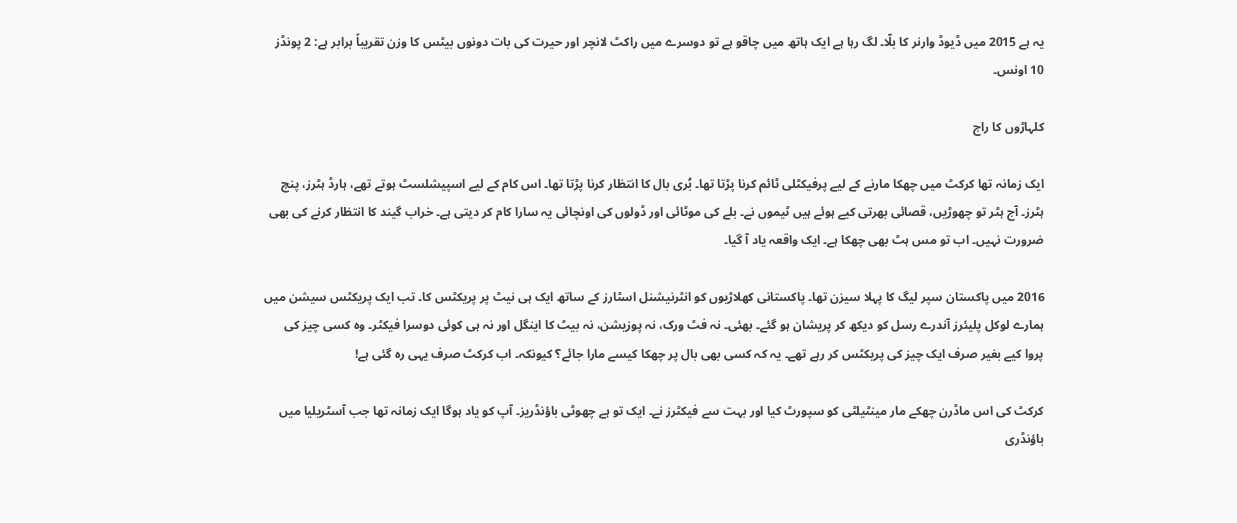یہ ہے 2015 میں ڈیوڈ وارنر کا بلّا۔ لگ رہا ہے ایک ہاتھ میں چاقو ہے تو دوسرے میں راکٹ لانچر اور حیرت کی بات دونوں بیٹس کا وزن تقریباً برابر ہے: 2 پونڈز 10 اونس۔

کلہاڑوں کا راج

ایک زمانہ تھا کرکٹ میں چھکا مارنے کے لیے پرفیکٹلی ٹائم کرنا پڑتا تھا۔ بُری بال کا انتظار کرنا پڑتا تھا۔ اس کام کے لیے اسپیشلسٹ ہوتے تھے، ہارڈ ہٹرز، پنچ ہٹرز۔ آج ہٹر تو چھوڑیں، قصائی بھرتی کیے ہوئے ہیں ٹیموں نے۔ بلے کی موٹائی اور ڈولوں کی اونچائی یہ سارا کام کر دیتی ہے۔ خراب گيند کا انتظار کرنے کی بھی ضرورت نہیں۔ اب تو مس ہٹ بھی چھکا ہے۔ ایک واقعہ یاد آ گیا۔

2016 میں پاکستان سپر لیگ کا پہلا سیزن تھا۔ پاکستانی کھلاڑیوں کو انٹرنیشنل اسٹارز کے ساتھ ایک ہی نیٹ پر پریکٹس کا۔ تب ایک پریکٹس سیشن میں ہمارے لوکل پلیئرز آندرے رسل کو دیکھ کر پریشان ہو گئے۔ بھئی۔ نہ فٹ ورک، نہ پوزیشن، نہ بیٹ کا اینگل اور نہ ہی کوئی دوسرا فیکٹر۔ وہ کسی چیز کی پروا کیے بغیر صرف ایک چیز کی پریکٹس کر رہے تھے۔ یہ کہ کسی بھی بال پر چھکا کیسے مارا جائے؟ کیونکہ۔ اب کرکٹ صرف یہی رہ گئی ہے!

کرکٹ کی اس ماڈرن چھکے مار مینٹیلٹی کو سپورٹ کیا اور بہت سے فیکٹرز نے۔ ایک تو ہے چھوٹی باؤنڈریز۔ آپ کو یاد ہوگا ایک زمانہ تھا جب آسٹریلیا میں باؤنڈری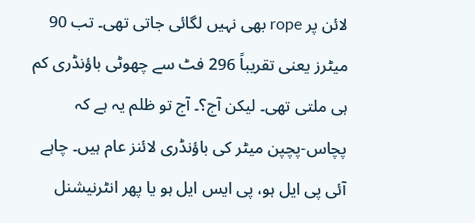لائن پر rope بھی نہیں لگائی جاتی تھی۔ تب 90 میٹرز یعنی تقریباً 296 فٹ سے چھوٹی باؤنڈری کم ہی ملتی تھی۔ لیکن آج؟۔ آج تو ظلم یہ ہے کہ پچاس-پچپن میٹر کی باؤنڈری لائنز عام ہیں۔ چاہے آئی پی ایل ہو، پی ایس ایل ہو یا پھر انٹرنیشنل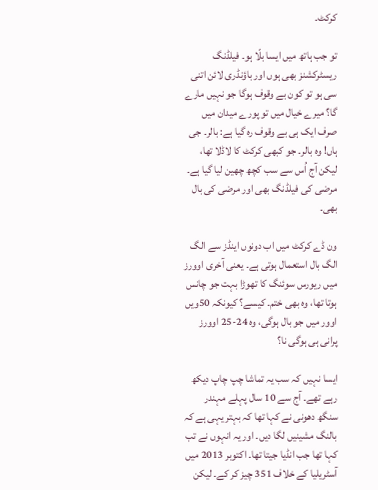کرکٹ۔

تو جب ہاتھ میں ایسا بلّا ہو۔ فیلڈنگ ریسٹرکشنز بھی ہوں اور باؤنڈری لائن اتنی سی ہو تو کون بے وقوف ہوگا جو نہیں مارے گا؟ میرے خیال میں تو پورے میدان میں صرف ایک ہی بے وقوف رہ گيا ہے: بالر۔ جی ہاں! وہ بالر۔ جو کبھی کرکٹ کا لاڈلا تھا، لیکن آج اُس سے سب کچھ چھین لیا گيا ہے۔ مرضی کی فیلڈنگ بھی اور مرضی کی بال بھی۔

ون ڈے کرکٹ میں اب دونوں اینڈز سے الگ الگ بال استعمال ہوتی ہے۔ یعنی آخری اوورز میں ریورس سوئنگ کا تھوڑا بہت جو چانس ہوتا تھا، وہ بھی ختم۔ کیسے؟ کیونکہ 50ویں اوور میں جو بال ہوگی، وہ 24-25 اوورز پرانی ہی ہوگی نا؟

ایسا نہیں کہ سب یہ تماشا چپ چاپ دیکھ رہے تھے۔ آج سے 10 سال پہلے مہندر سنگھ دھونی نے کہا تھا کہ بہتر یہی ہے کہ بالنگ مشینیں لگا دیں۔ اور یہ انہوں نے تب کہا تھا جب انڈيا جیتا تھا۔ اکتوبر 2013 میں آسٹریلیا کے خلاف 351 چیز کر کے۔ لیکن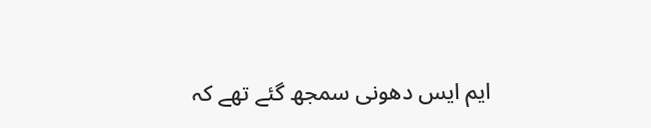ایم ایس دھونی سمجھ گئے تھے کہ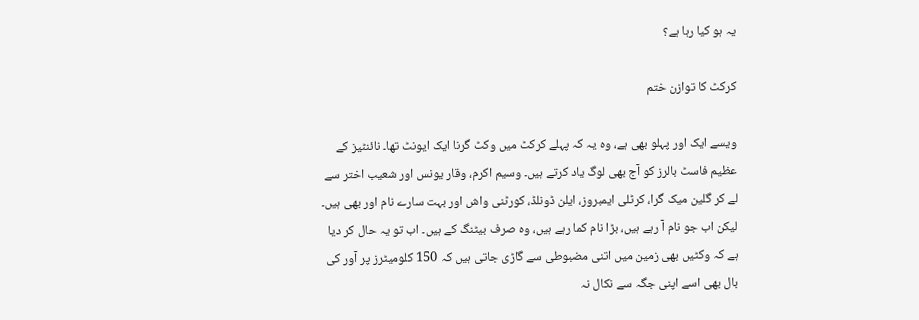یہ ہو کیا رہا ہے؟

کرکٹ کا توازن ختم

ویسے ایک اور پہلو بھی ہے، وہ یہ کہ پہلے کرکٹ میں وکٹ گرنا ایک ایونٹ تھا۔ نائنٹیز کے عظیم فاسٹ بالرز کو آج بھی لوگ یاد کرتے ہیں۔ وسیم اکرم، وقار یونس اور شعیب اختر سے لے کر گلین میک گرا، کرٹلی ایمبروز، ایلن ڈونلڈ، کورٹنی واش اور بہت سارے نام اور بھی ہیں۔ لیکن اب جو نام آ رہے ہیں، بڑا نام کما رہے ہیں، وہ صرف بیٹنگ کے ہیں۔ اب تو یہ حال کر دیا ہے کہ وکٹیں بھی زمین میں اتنی مضبوطی سے گاڑی جاتی ہیں کہ 150 کلومیٹرز پر آور کی بال بھی اسے اپنی جگہ سے نکال نہ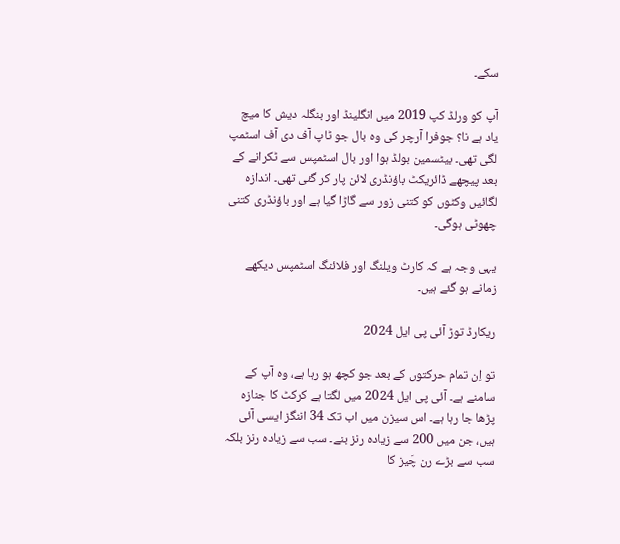سکے۔

آپ کو ورلڈ کپ 2019 میں انگلینڈ اور بنگلہ دیش کا میچ یاد ہے نا؟ جوفرا آرچر کی وہ بال جو ٹاپ آف دی آف اسٹمپ لگی تھی۔ بیٹسمین بولڈ ہوا اور بال اسٹمپس سے ٹکرانے کے بعد پیچھے ڈائریکٹ باؤنڈری لائن پار کر گئی تھی۔ اندازہ لگائیں وکٹوں کو کتنی زور سے گاڑا گیا ہے اور باؤنڈری کتنی چھوٹی ہوگی۔

یہی وجہ ہے کہ کارٹ ویلنگ اور فلائنگ اسٹمپس دیکھے زمانے ہو گئے ہیں۔

ریکارڈ توڑ آئی پی ایل 2024

تو اِن تمام حرکتوں کے بعد جو کچھ ہو رہا ہے، وہ آپ کے سامنے ہے۔ آئی پی ایل 2024 میں لگتا ہے کرکٹ کا جنازہ پڑھا جا رہا ہے۔ اس سیزن میں اب تک 34 اننگز ایسی آئی ہیں، جن میں 200 سے زیادہ رنز بنے۔ سب سے زیادہ رنز بلکہ سب سے بڑے رن چَیز کا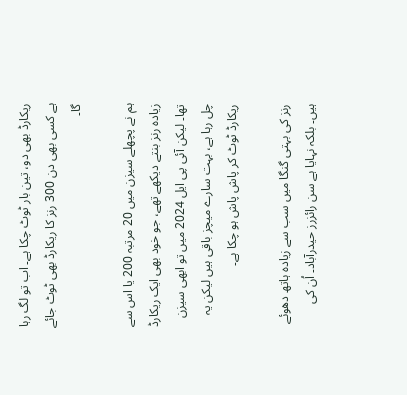ریکارڈ بھی دو، تین بار ٹوٹ چکا ہے۔ اب تو لگ رہا ہے کسی بھی دن 300 رنز کا ریکارڈ بھی ٹوٹ جائے گا۔

ہم نے پچھلے سیزن میں 20 مرتبہ 200 یا اس سے زیادہ رنز بنتے دیکھے تھے، جو خود بھی ایک ریکارڈ تھا۔ لیکن آئی پی ایل 2024 میں تو ابھی سیزن چل رہا ہے، بہت سارے میچز باقی ہیں لیکن یہ ریکارڈ ٹوٹ کر پاش پاش ہو چکا ہے۔

رنز کی بہتی گنگا میں سب سے زیادہ ہاتھ دھوئے ہیں۔ بلکہ نہایا ہے سن رائزرز حیدرآباد۔ اُن کی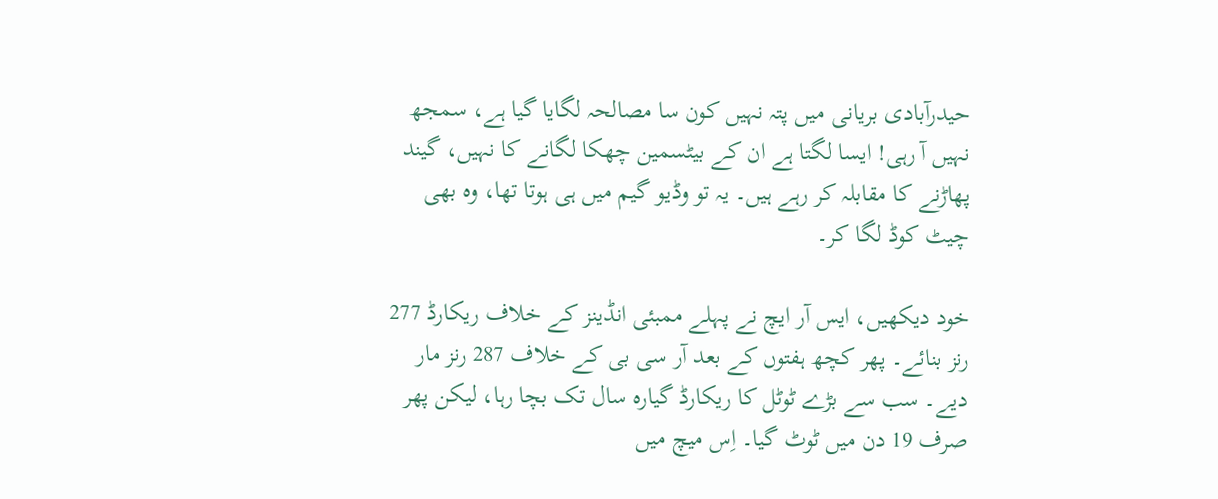حیدرآبادی بریانی میں پتہ نہیں کون سا مصالحہ لگایا گیا ہے، سمجھ نہیں آ رہی! ایسا لگتا ہے ان کے بیٹسمین چھکا لگانے کا نہیں، گیند پھاڑنے کا مقابلہ کر رہے ہیں۔ یہ تو وڈیو گیم میں ہی ہوتا تھا، وہ بھی چیٹ کوڈ لگا کر۔

خود دیکھیں، ایس آر ایچ نے پہلے ممبئی انڈینز کے خلاف ریکارڈ 277 رنز بنائے۔ پھر کچھ ہفتوں کے بعد آر سی بی کے خلاف 287 رنز مار دیے۔ سب سے بڑے ٹوٹل کا ریکارڈ گیارہ سال تک بچا رہا، لیکن پھر صرف 19 دن میں ٹوٹ گیا۔ اِس میچ میں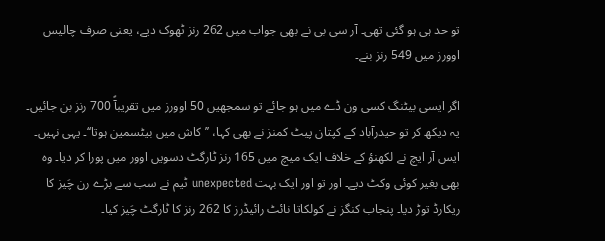تو حد ہی ہو گئی تھی۔ آر سی بی نے بھی جواب میں 262 رنز ٹھوک دیے، یعنی صرف چالیس اوورز میں 549 رنز بنے۔

اگر ایسی بیٹنگ کسی ون ڈے میں ہو جائے تو سمجھیں 50 اوورز میں تقریبآً 700 رنز بن جائیں۔ یہ دیکھ کر تو حیدرآباد کے کپتان پیٹ کمنز نے بھی کہا، ’’کاش میں بیٹسمین ہوتا‘‘۔ یہی نہیں۔ ایس آر ایچ نے لکھنؤ کے خلاف ایک میچ میں 165 رنز ٹارگٹ دسویں اوور میں پورا کر دیا۔ وہ بھی بغیر کوئی وکٹ دیے۔ اور تو اور ایک بہت unexpected ٹیم نے سب سے بڑے رن چَیز کا ریکارڈ توڑ دیا۔ پنجاب کنگز نے کولکاتا نائٹ رائیڈرز کا 262 رنز کا ٹارگٹ چَیز کیا۔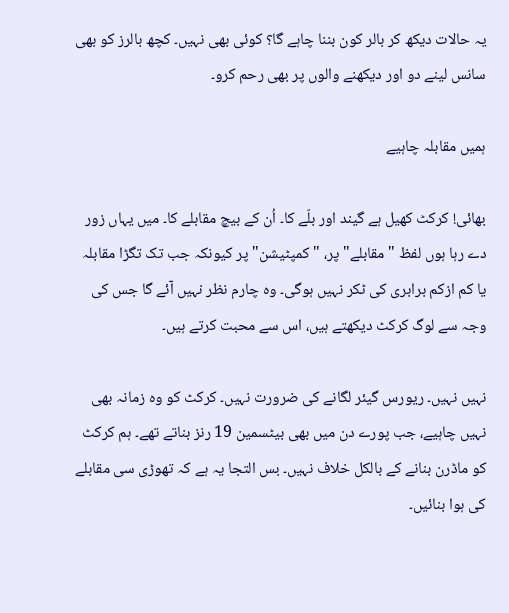یہ حالات دیکھ کر بالر کون بننا چاہے گا؟ کوئی بھی نہیں۔ کچھ بالرز کو بھی سانس لینے دو اور دیکھنے والوں پر بھی رحم کرو۔

ہمیں مقابلہ چاہیے

بھائی! کرکٹ کھیل ہے گیند اور بلّے کا۔ اُن کے بیچ مقابلے کا۔ میں یہاں زور دے رہا ہوں لفظ "مقابلے" پر، "کمپٹیشن" پر کیونکہ جب تک تگڑا مقابلہ یا کم ازکم برابری کی ٹکر نہیں ہوگی۔ وہ چارم نظر نہیں آئے گا جس کی وجہ سے لوگ کرکٹ دیکھتے ہیں، اس سے محبت کرتے ہیں۔

نہیں نہیں۔ ریورس گیئر لگانے کی ضرورت نہیں۔ کرکٹ کو وہ زمانہ بھی نہیں چاہیے، جب پورے دن میں بھی بیٹسمین 19 رنز بناتے تھے۔ ہم کرکٹ کو ماڈرن بنانے کے بالکل خلاف نہیں۔ بس التجا یہ ہے کہ تھوڑی سی مقابلے کی ہوا بنائیں۔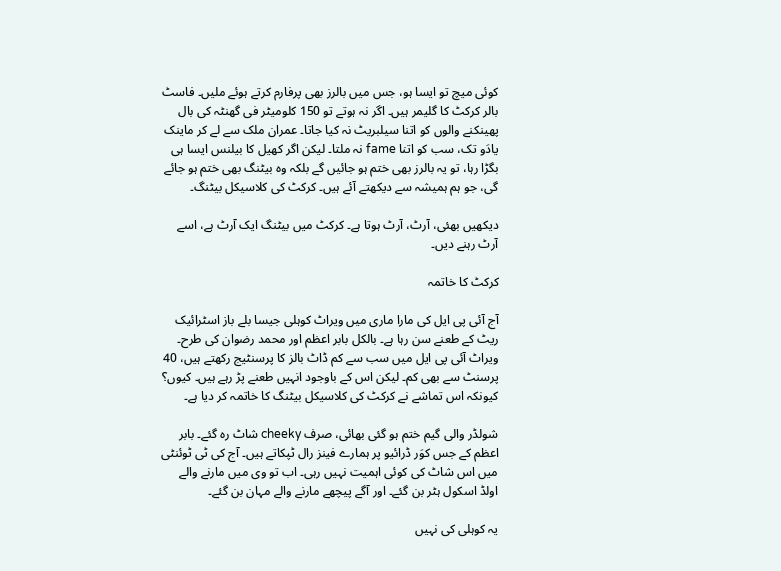کوئی میچ تو ایسا ہو، جس میں بالرز بھی پرفارم کرتے ہوئے ملیں۔ فاسٹ بالر کرکٹ کا گلیمر ہیں۔ اگر نہ ہوتے تو 150 کلومیٹر فی گھنٹہ کی بال پھینکنے والوں کو اتنا سیلبریٹ نہ کیا جاتا۔ عمران ملک سے لے کر ماینک یادَو تک، سب کو اتنا fame نہ ملتا۔ لیکن اگر کھیل کا بیلنس ایسا ہی بگڑا رہا، تو یہ بالرز بھی ختم ہو جائیں گے بلکہ وہ بیٹنگ بھی ختم ہو جائے گی، جو ہم ہمیشہ سے دیکھتے آئے ہیں۔ کرکٹ کی کلاسیکل بیٹنگ۔

دیکھیں بھئی، آرٹ، آرٹ ہوتا ہے۔ کرکٹ میں بیٹنگ ایک آرٹ ہے، اسے آرٹ رہنے دیں۔

کرکٹ کا خاتمہ

آج آئی پی ایل کی مارا ماری میں ویراٹ کوہلی جیسا بلے باز اسٹرائیک ریٹ کے طعنے سن رہا ہے۔ بالکل بابر اعظم اور محمد رضوان کی طرح۔ ویراٹ آئی پی ایل میں سب سے کم ڈاٹ بالز کا پرسنٹیج رکھتے ہیں، 40 پرسنٹ سے بھی کم۔ لیکن اس کے باوجود انہیں طعنے پڑ رہے ہیں۔ کیوں؟ کیونکہ اس تماشے نے کرکٹ کی کلاسیکل بیٹنگ کا خاتمہ کر دیا ہے۔

شولڈر والی گیم ختم ہو گئی بھائی، صرف cheeky شاٹ رہ گئے۔ بابر اعظم کے جس کوَر ڈرائیو پر ہمارے فینز رال ٹپکاتے ہیں۔ آج کی ٹی ٹوئنٹی میں اس شاٹ کی کوئی اہمیت نہیں رہی۔ اب تو وی میں مارنے والے اولڈ اسکول ہٹر بن گئے۔ اور آگے پیچھے مارنے والے مہان بن گئے۔

یہ کوہلی کی نہیں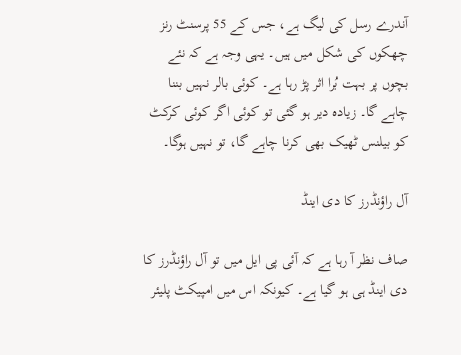آندرے رسل کی لیگ ہے، جس کے 55 پرسنٹ رنز چھکوں کی شکل میں ہیں۔ یہی وجہ ہے کہ نئے بچوں پر بہت بُرا اثر پڑ رہا ہے۔ کوئی بالر نہیں بننا چاہے گا۔ زیادہ دیر ہو گئی تو کوئی اگر کوئی کرکٹ کو بیلنس ٹھیک بھی کرنا چاہے گا، تو نہیں ہوگا۔

آل راؤنڈرز کا دی اینڈ

صاف نظر آ رہا ہے کہ آئی پی ایل میں تو آل راؤنڈرز کا دی اینڈ ہی ہو گیا ہے۔ کیونکہ اس میں امپیکٹ پلیئر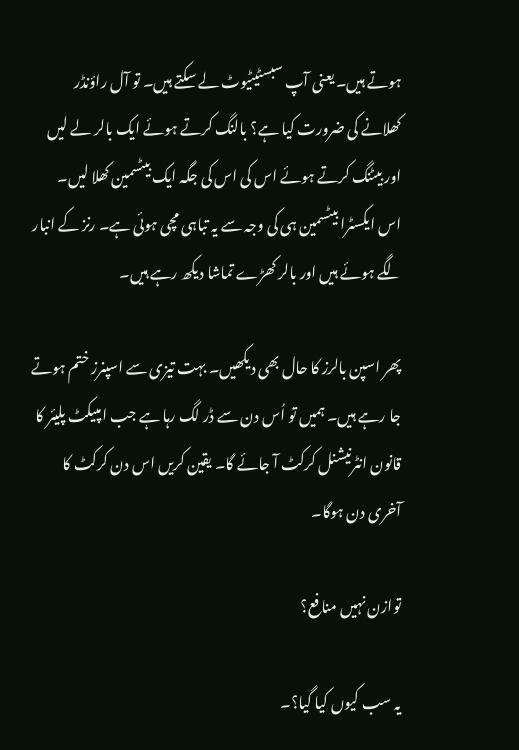ہوتے ہیں۔ یعنی آپ سبسٹیٹیوٹ لے سکتے ہیں۔ تو آل راؤنڈر کھلانے کی ضرورت کیا ہے؟ بالنگ کرتے ہوئے ایک بالر لے لیں اور بیٹنگ کرتے ہوئے اس کی اس کی جگہ ایک بیٹسمین کھلا لیں۔ اس ایکسٹرا بیٹسمین ہی کی وجہ سے یہ تباہی مچی ہوئی ہے۔ رنز کے انبار لگے ہوئے ہیں اور بالر کھڑے تماشا دیکھ رہے ہیں۔

پھر اسپن بالرز کا حال بھی دیکھیں۔ بہت تیزی سے اسپنرز ختم ہوتے جا رہے ہیں۔ ہمیں تو اُس دن سے ڈر لگ رہا ہے جب امپیکٹ پلیئر کا قانون انٹرنیشنل کرکٹ آ جائے گا۔ یقین کریں اس دن کرکٹ کا آخری دن ہوگا۔

توازن نہیں منافع؟

یہ سب کیوں کیا گیا؟۔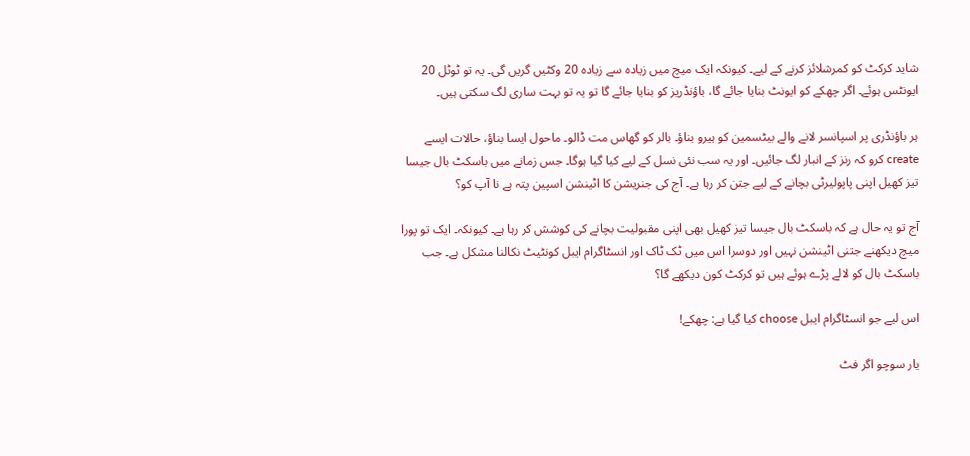شاید کرکٹ کو کمرشلائز کرنے کے لیے۔ کیونکہ ایک میچ میں زیادہ سے زیادہ 20 وکٹیں گریں گی۔ یہ تو ٹوٹل 20 ایونٹس ہوئے۔ اگر چھکے کو ایونٹ بنایا جائے گا، باؤنڈریز کو بنایا جائے گا تو یہ تو بہت ساری لگ سکتی ہیں۔

ہر باؤنڈری پر اسپانسر لانے والے بیٹسمین کو ہیرو بناؤ۔ بالر کو گھاس مت ڈالو۔ ماحول ایسا بناؤ، حالات ایسے create کرو کہ رنز کے انبار لگ جائیں۔ اور یہ سب نئی نسل کے لیے کیا گیا ہوگا۔ جس زمانے میں باسکٹ بال جیسا تیز کھیل اپنی پاپولیرٹی بچانے کے لیے جتن کر رہا ہے۔ آج کی جنریشن کا اٹینشن اسپین پتہ ہے نا آپ کو؟

آج تو یہ حال ہے کہ باسکٹ بال جیسا تیز کھیل بھی اپنی مقبولیت بچانے کی کوشش کر رہا ہے۔ کیونکہ۔ ایک تو پورا میچ دیکھنے جتنی اٹینشن نہیں اور دوسرا اس میں ٹک ٹاک اور انسٹاگرام ایبل کونٹیٹ نکالنا مشکل ہے۔ جب باسکٹ بال کو لالے پڑے ہوئے ہیں تو کرکٹ کون دیکھے گا؟

اس لیے جو انسٹاگرام ایبل choose کیا گیا ہے: چھکے!

یار سوچو اگر فٹ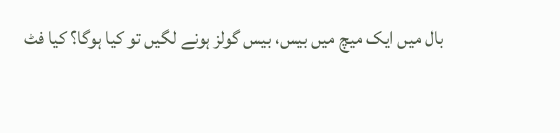بال میں ایک میچ میں بیس، بیس گولز ہونے لگیں تو کیا ہوگا؟ کیا فٹ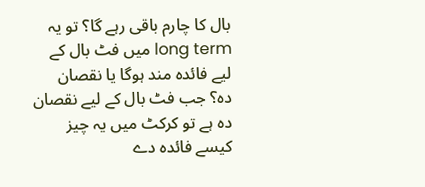بال کا چارم باقی رہے گا؟ تو یہ long term میں فٹ بال کے لیے فائدہ مند ہوگا یا نقصان دہ؟ جب فٹ بال کے لیے نقصان دہ ہے تو کرکٹ میں یہ چیز کیسے فائدہ دے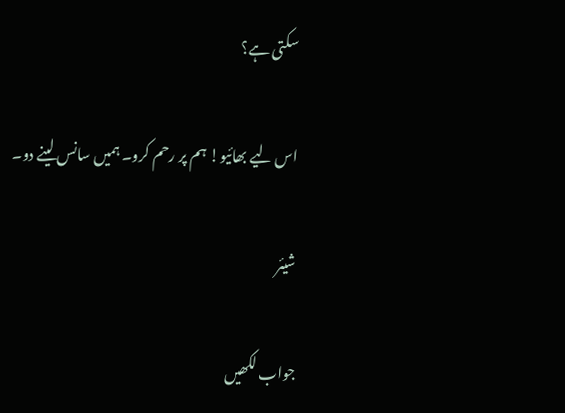سکتی ہے؟

اس لیے بھائیو! ہم پر رحم کرو۔ ہمیں سانس لینے دو۔

شیئر

جواب لکھیں